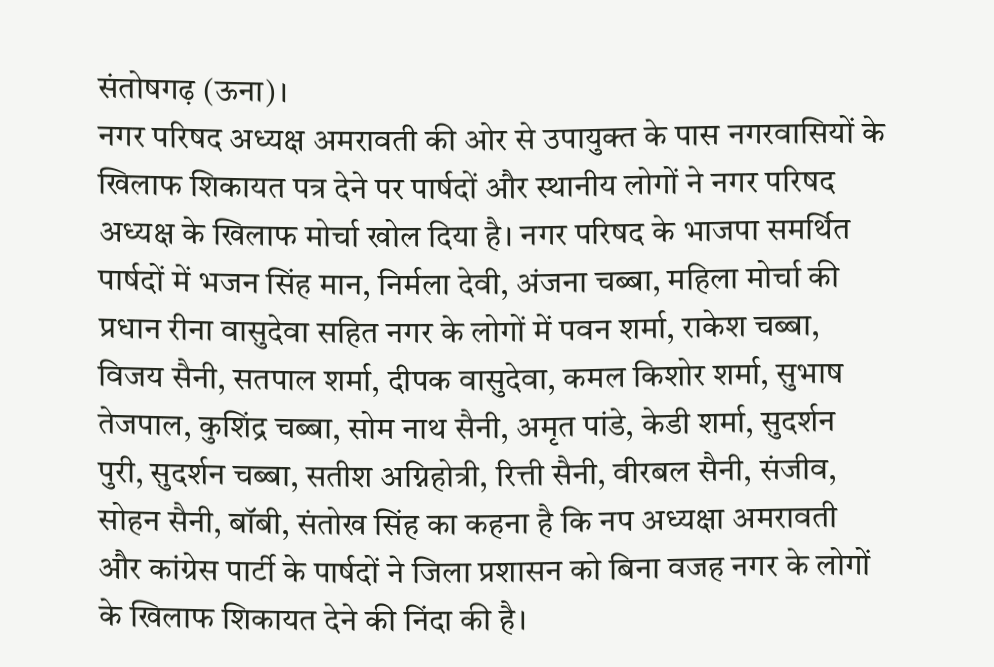संतोषगढ़ (ऊना)।
नगर परिषद अध्यक्ष अमरावती की ओर से उपायुक्त के पास नगरवासियों के खिलाफ शिकायत पत्र देने पर पार्षदों और स्थानीय लोगों ने नगर परिषद अध्यक्ष के खिलाफ मोर्चा खोल दिया है। नगर परिषद के भाजपा समर्थित पार्षदों में भजन सिंह मान, निर्मला देवी, अंजना चब्बा, महिला मोर्चा की प्रधान रीना वासुदेवा सहित नगर के लोगों में पवन शर्मा, राकेश चब्बा, विजय सैनी, सतपाल शर्मा, दीपक वासुदेवा, कमल किशोर शर्मा, सुभाष तेजपाल, कुशिंद्र चब्बा, सोम नाथ सैनी, अमृत पांडे, केडी शर्मा, सुदर्शन पुरी, सुदर्शन चब्बा, सतीश अग्निहोत्री, रित्ती सैनी, वीरबल सैनी, संजीव, सोहन सैनी, बॉबी, संतोख सिंह का कहना है कि नप अध्यक्षा अमरावती और कांग्रेस पार्टी के पार्षदों ने जिला प्रशासन को बिना वजह नगर के लोगों के खिलाफ शिकायत देने की निंदा की है।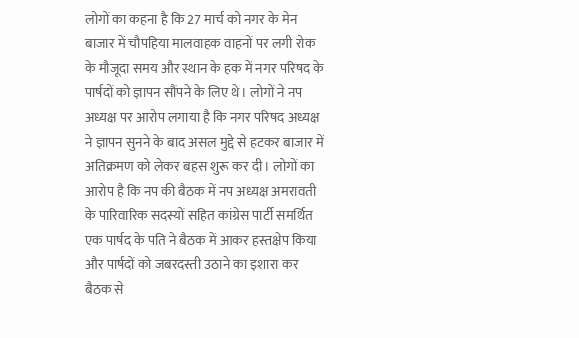लोगों का कहना है कि 27 मार्च को नगर के मेन बाजार में चौपहिया मालवाहक वाहनों पर लगी रोक के मौजूदा समय और स्थान के हक में नगर परिषद के पार्षदों को ज्ञापन सौंपने के लिए थे। लोगों ने नप अध्यक्ष पर आरोप लगाया है कि नगर परिषद अध्यक्ष ने ज्ञापन सुनने के बाद असल मुद्दे से हटकर बाजार में अतिक्रमण को लेकर बहस शुरू कर दी। लोगों का आरोप है कि नप की बैठक में नप अध्यक्ष अमरावती के पारिवारिक सदस्यों सहित कांग्रेस पार्टी समर्थित एक पार्षद के पति ने बैठक में आकर हस्तक्षेप किया और पार्षदों को जबरदस्ती उठाने का इशारा कर बैठक से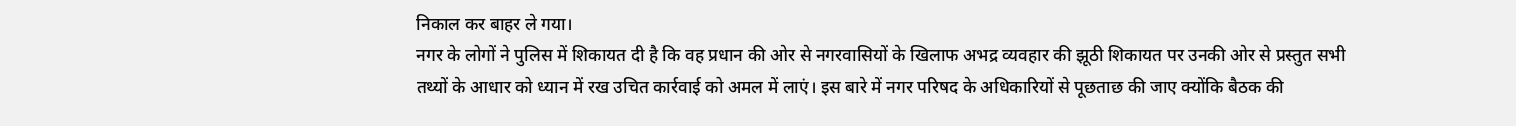निकाल कर बाहर ले गया।
नगर के लोगों ने पुलिस में शिकायत दी है कि वह प्रधान की ओर से नगरवासियों के खिलाफ अभद्र व्यवहार की झूठी शिकायत पर उनकी ओर से प्रस्तुत सभी तथ्यों के आधार को ध्यान में रख उचित कार्रवाई को अमल में लाएं। इस बारे में नगर परिषद के अधिकारियों से पूछताछ की जाए क्योंकि बैठक की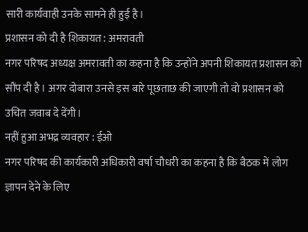सारी कार्यवाही उनके सामने ही हुई है।
प्रशासन को दी है शिकायत : अमरावती
नगर परिषद अध्यक्ष अमरावती का कहना है कि उन्होंने अपनी शिकायत प्रशासन को सौंप दी है। अगर दोबारा उनसे इस बारे पूछताछ की जाएगी तो वो प्रशासन को उचित जवाब दे देंगी।
नहीं हुआ अभद्र व्यवहार : ईओ
नगर परिषद की कार्यकारी अधिकारी वर्षा चौधरी का कहना है कि बैठक में लोग ज्ञापन देने के लिए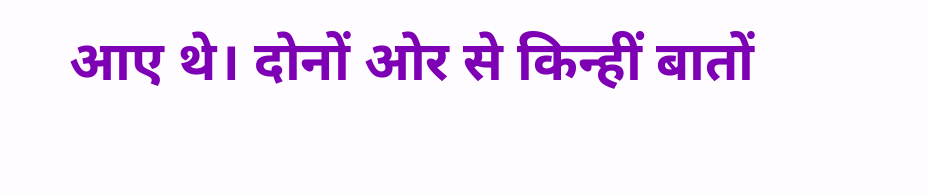आए थे। दोनों ओर से किन्हीं बातों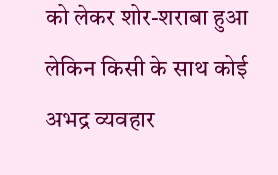को लेकर शोर-शराबा हुआ लेकिन किसी के साथ कोई अभद्र व्यवहार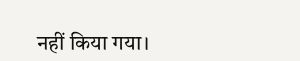नहीं किया गया।